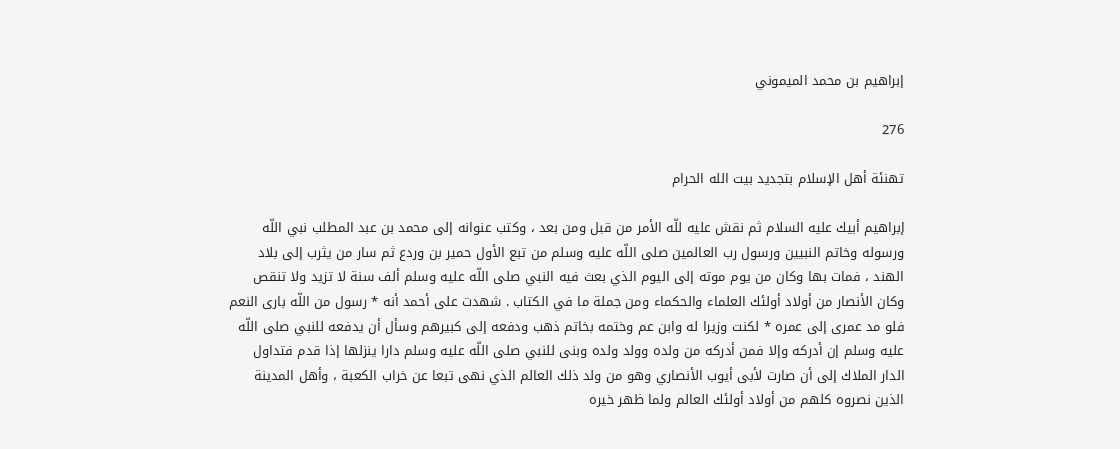إبراهيم بن محمد الميموني

276

تهنئة أهل الإسلام بتجديد بيت الله الحرام

إبراهيم أبيك عليه السلام ثم نقش عليه للّه الأمر من قبل ومن بعد ، وكتب عنوانه إلى محمد بن عبد المطلب نبي اللّه ورسوله وخاتم النبيين ورسول رب العالمين صلى اللّه عليه وسلم من تبع الأول حمير بن وردع ثم سار من يثرب إلى بلاد الهند ، فمات بها وكان من يوم موته إلى اليوم الذي بعث فيه النبي صلى اللّه عليه وسلم ألف سنة لا تزيد ولا تنقص وكان الأنصار من أولاد أولئك العلماء والحكماء ومن جملة ما في الكتاب . شهدت على أحمد أنه * رسول من اللّه بارى النعم فلو مد عمرى إلى عمره * لكنت وزيرا له وابن عم وختمه بخاتم ذهب ودفعه إلى كبيرهم وسأل أن يدفعه للنبي صلى اللّه عليه وسلم إن أدركه وإلا فمن أدركه من ولده وولد ولده وبنى للنبي صلى اللّه عليه وسلم دارا ينزلها إذا قدم فتداول الدار الملاك إلى أن صارت لأبى أيوب الأنصاري وهو من ولد ذلك العالم الذي نهى تبعا عن خراب الكعبة ، وأهل المدينة الذين نصروه كلهم من أولاد أولئك العالم ولما ظهر خيره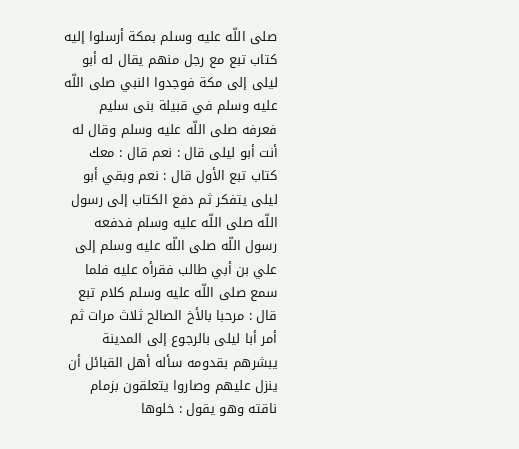صلى اللّه عليه وسلم بمكة أرسلوا إليه كتاب تبع مع رجل منهم يقال له أبو ليلى إلى مكة فوجدوا النبي صلى اللّه عليه وسلم في قبيلة بنى سليم فعرفه صلى اللّه عليه وسلم وقال له أنت أبو ليلى قال : نعم قال : معك كتاب تبع الأول قال : نعم وبقي أبو ليلى يتفكر ثم دفع الكتاب إلى رسول اللّه صلى اللّه عليه وسلم فدفعه رسول اللّه صلى اللّه عليه وسلم إلى علي بن أبي طالب فقرأه عليه فلما سمع صلى اللّه عليه وسلم كلام تبع قال : مرحبا بالأخ الصالح ثلاث مرات ثم أمر أبا ليلى بالرجوع إلى المدينة يبشرهم بقدومه سأله أهل القبائل أن ينزل عليهم وصاروا يتعلقون بزمام ناقته وهو يقول : خلوها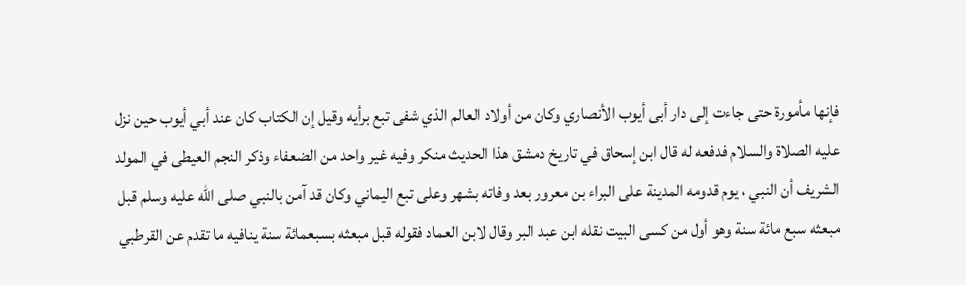فإنها مأمورة حتى جاءت إلى دار أبى أيوب الأنصاري وكان من أولاد العالم الذي شفى تبع برأيه وقيل إن الكتاب كان عند أبي أيوب حين نزل عليه الصلاة والسلام فدفعه له قال ابن إسحاق في تاريخ دمشق هذا الحديث منكر وفيه غير واحد من الضعفاء وذكر النجم العيطى في المولد الشريف أن النبي ، يوم قدومه المدينة على البراء بن معرور بعد وفاته بشهر وعلى تبع اليماني وكان قد آمن بالنبي صلى اللّه عليه وسلم قبل مبعثه سبع مائة سنة وهو أول من كسى البيت نقله ابن عبد البر وقال لابن العماد فقوله قبل مبعثه بسبعمائة سنة ينافيه ما تقدم عن القرطبي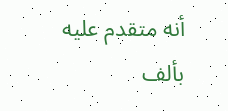أنه متقدم عليه بألف